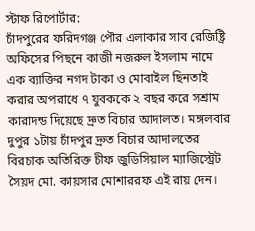স্টাফ রিপোর্টার:
চাঁদপুরের ফরিদগঞ্জ পৌর এলাকার সাব রেজিষ্ট্রি অফিসের পিছনে কাজী নজরুল ইসলাম নামে এক ব্যাক্তির নগদ টাকা ও মোবাইল ছিনতাই করার অপরাধে ৭ যুবককে ২ বছর করে সশ্রাম কারাদন্ড দিয়েছে দ্রুত বিচার আদালত। মঙ্গলবার দুপুর ১টায় চাঁদপুর দ্রুত বিচার আদালতের বিরচাক অতিরিক্ত চীফ জুডিসিয়াল ম্যাজিস্ট্রেট সৈয়দ মো. কায়সার মোশাররফ এই রায় দেন।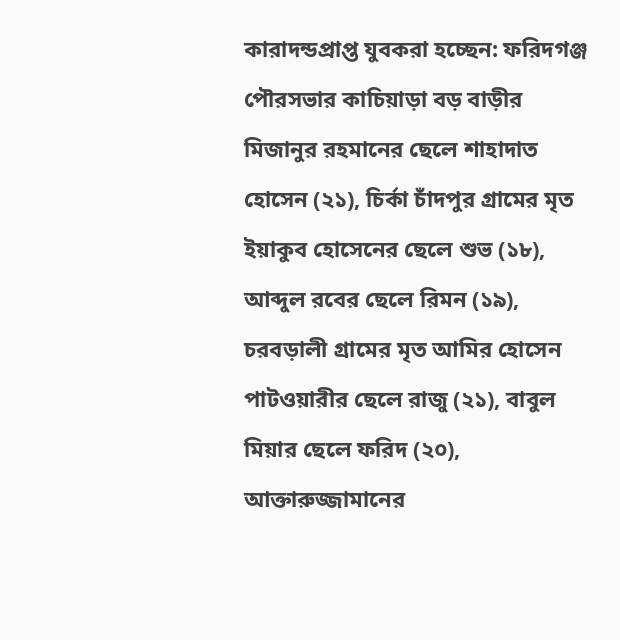কারাদন্ডপ্রাপ্ত যুবকরা হচ্ছেন: ফরিদগঞ্জ পৌরসভার কাচিয়াড়া বড় বাড়ীর মিজানুর রহমানের ছেলে শাহাদাত হোসেন (২১), চির্কা চাঁদপুর গ্রামের মৃত ইয়াকুব হোসেনের ছেলে শুভ (১৮), আব্দুল রবের ছেলে রিমন (১৯), চরবড়ালী গ্রামের মৃত আমির হোসেন পাটওয়ারীর ছেলে রাজু (২১), বাবুল মিয়ার ছেলে ফরিদ (২০), আক্তারুজ্জামানের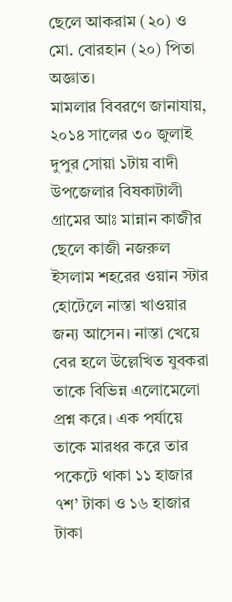ছেলে আকরাম (২০) ও মো. বোরহান (২০) পিতা অজ্ঞাত।
মামলার বিবরণে জানাযায়, ২০১৪ সালের ৩০ জুলাই দুপুর সোয়া ১টায় বাদী উপজেলার বিষকাটালী গ্রামের আঃ মান্নান কাজীর ছেলে কাজী নজরুল ইসলাম শহরের ওয়ান স্টার হোটেলে নাস্তা খাওয়ার জন্য আসেন। নাস্তা খেয়ে বের হলে উল্লেখিত যুবকরা তাকে বিভিন্ন এলোমেলো প্রশ্ন করে। এক পর্যায়ে তাকে মারধর করে তার পকেটে থাকা ১১ হাজার ৭শ’ টাকা ও ১৬ হাজার টাকা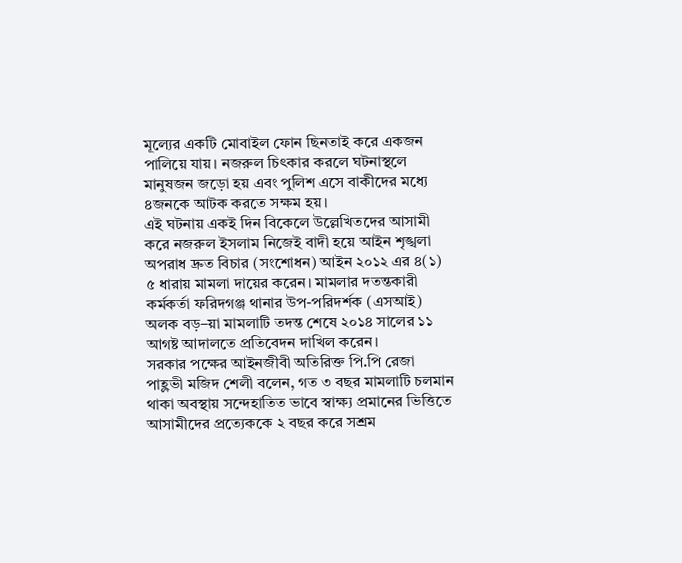মূল্যের একটি মোবাইল ফোন ছিনতাই করে একজন পালিয়ে যায়। নজরুল চিৎকার করলে ঘটনাস্থলে মানুষজন জড়ো হয় এবং পুলিশ এসে বাকীদের মধ্যে ৪জনকে আটক করতে সক্ষম হয়।
এই ঘটনায় একই দিন বিকেলে উল্লেখিতদের আসামী করে নজরুল ইসলাম নিজেই বাদী হয়ে আইন শৃঙ্খলা অপরাধ দ্রুত বিচার (সংশোধন) আইন ২০১২ এর ৪(১) ৫ ধারায় মামলা দায়ের করেন। মামলার দতন্তকারী কর্মকর্তা ফরিদগঞ্জ থানার উপ-পরিদর্শক (এসআই) অলক বড়–য়া মামলাটি তদন্ত শেষে ২০১৪ সালের ১১ আগষ্ট আদালতে প্রতিবেদন দাখিল করেন।
সরকার পক্ষের আইনজীবী অতিরিক্ত পি.পি রেজা পাহ্লভী মজিদ শেলী বলেন, গত ৩ বছর মামলাটি চলমান থাকা অবস্থায় সন্দেহাতিত ভাবে স্বাক্ষ্য প্রমানের ভিত্তিতে আসামীদের প্রত্যেককে ২ বছর করে সশ্রম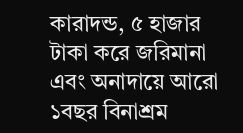কারাদন্ড, ৫ হাজার টাকা করে জরিমানা এবং অনাদায়ে আরো ১বছর বিনাশ্রম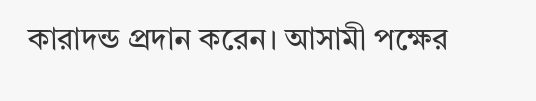কারাদন্ড প্রদান করেন। আসামী পক্ষের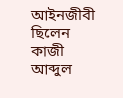আইনজীবী ছিলেন কাজী আব্দুল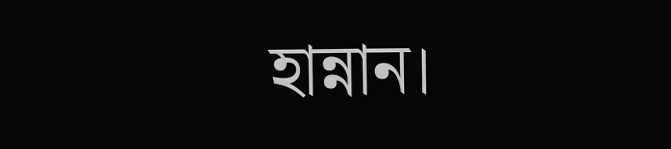হান্নান।